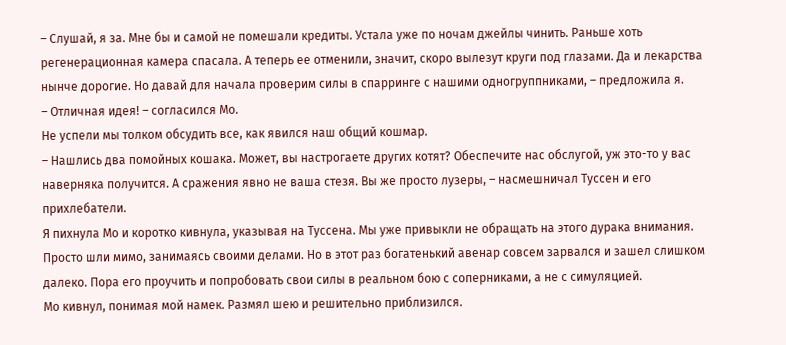– Слушай, я за. Мне бы и самой не помешали кредиты. Устала уже по ночам джейлы чинить. Раньше хоть регенерационная камера спасала. А теперь ее отменили, значит, скоро вылезут круги под глазами. Да и лекарства нынче дорогие. Но давай для начала проверим силы в спарринге с нашими одногруппниками, – предложила я.
– Отличная идея! – согласился Мо.
Не успели мы толком обсудить все, как явился наш общий кошмар.
– Нашлись два помойных кошака. Может, вы настрогаете других котят? Обеспечите нас обслугой, уж это-то у вас наверняка получится. А сражения явно не ваша стезя. Вы же просто лузеры, – насмешничал Туссен и его прихлебатели.
Я пихнула Мо и коротко кивнула, указывая на Туссена. Мы уже привыкли не обращать на этого дурака внимания. Просто шли мимо, занимаясь своими делами. Но в этот раз богатенький авенар совсем зарвался и зашел слишком далеко. Пора его проучить и попробовать свои силы в реальном бою с соперниками, а не с симуляцией.
Мо кивнул, понимая мой намек. Размял шею и решительно приблизился.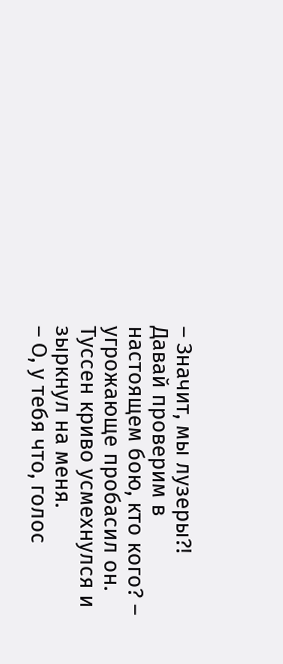– Значит, мы лузеры?! Давай проверим в настоящем бою, кто кого? – угрожающе пробасил он.
Туссен криво усмехнулся и зыркнул на меня.
– О, у тебя что, голос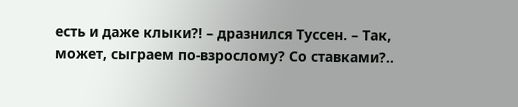есть и даже клыки?! – дразнился Туссен. – Так, может, сыграем по-взрослому? Со ставками?..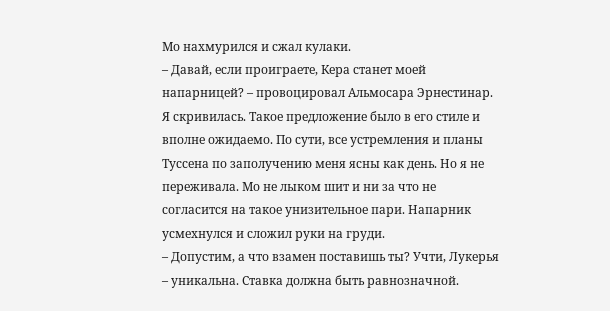Мо нахмурился и сжал кулаки.
– Давай, если проиграете, Кера станет моей напарницей? – провоцировал Альмосара Эрнестинар.
Я скривилась. Такое предложение было в его стиле и вполне ожидаемо. По сути, все устремления и планы Туссена по заполучению меня ясны как день. Но я не переживала. Мо не лыком шит и ни за что не согласится на такое унизительное пари. Напарник усмехнулся и сложил руки на груди.
– Допустим, а что взамен поставишь ты? Учти, Лукерья – уникальна. Ставка должна быть равнозначной.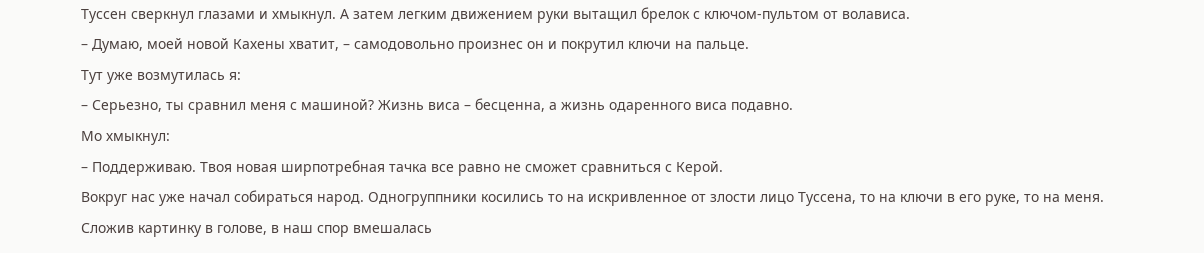Туссен сверкнул глазами и хмыкнул. А затем легким движением руки вытащил брелок с ключом-пультом от волависа.
– Думаю, моей новой Кахены хватит, – самодовольно произнес он и покрутил ключи на пальце.
Тут уже возмутилась я:
– Серьезно, ты сравнил меня с машиной? Жизнь виса – бесценна, а жизнь одаренного виса подавно.
Мо хмыкнул:
– Поддерживаю. Твоя новая ширпотребная тачка все равно не сможет сравниться с Керой.
Вокруг нас уже начал собираться народ. Одногруппники косились то на искривленное от злости лицо Туссена, то на ключи в его руке, то на меня.
Сложив картинку в голове, в наш спор вмешалась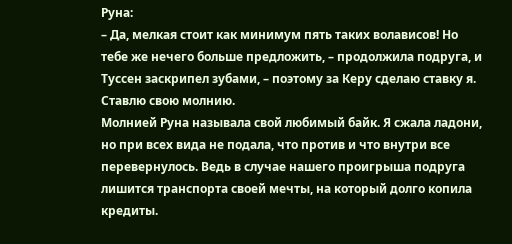Руна:
– Да, мелкая стоит как минимум пять таких волависов! Но тебе же нечего больше предложить, – продолжила подруга, и Туссен заскрипел зубами, – поэтому за Керу сделаю ставку я. Ставлю свою молнию.
Молнией Руна называла свой любимый байк. Я сжала ладони, но при всех вида не подала, что против и что внутри все перевернулось. Ведь в случае нашего проигрыша подруга лишится транспорта своей мечты, на который долго копила кредиты.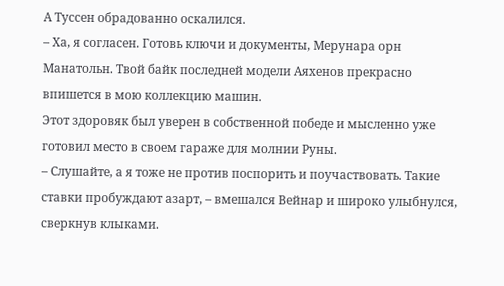А Туссен обрадованно оскалился.
– Ха, я согласен. Готовь ключи и документы, Мерунара орн Манатольн. Твой байк последней модели Аяхенов прекрасно впишется в мою коллекцию машин.
Этот здоровяк был уверен в собственной победе и мысленно уже готовил место в своем гараже для молнии Руны.
– Слушайте, а я тоже не против поспорить и поучаствовать. Такие ставки пробуждают азарт, – вмешался Вейнар и широко улыбнулся, сверкнув клыками.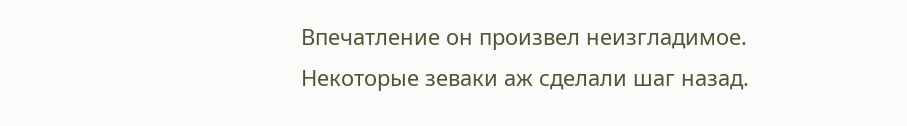Впечатление он произвел неизгладимое. Некоторые зеваки аж сделали шаг назад.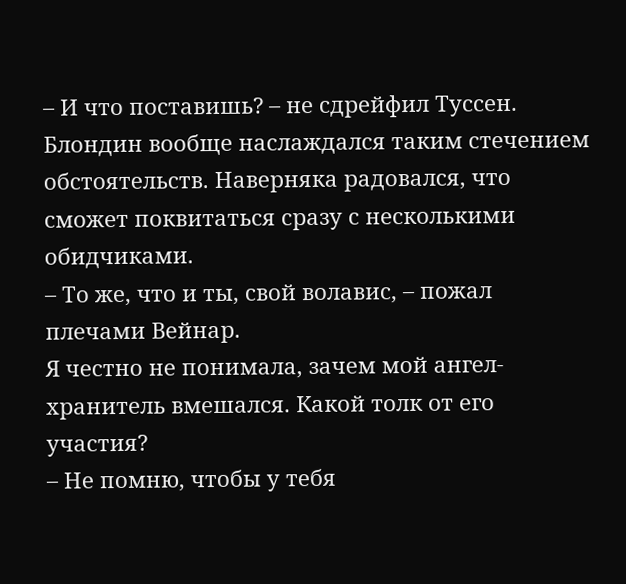– И что поставишь? – не сдрейфил Туссен.
Блондин вообще наслаждался таким стечением обстоятельств. Наверняка радовался, что сможет поквитаться сразу с несколькими обидчиками.
– То же, что и ты, свой волавис, – пожал плечами Вейнар.
Я честно не понимала, зачем мой ангел-хранитель вмешался. Какой толк от его участия?
– Не помню, чтобы у тебя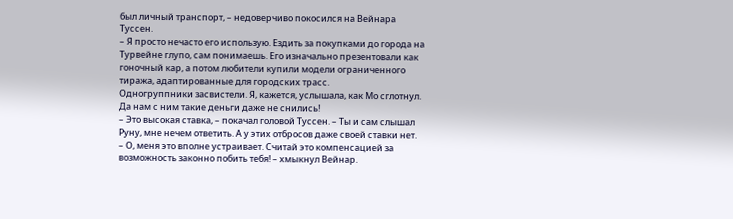был личный транспорт, – недоверчиво покосился на Вейнара Туссен.
– Я просто нечасто его использую. Ездить за покупками до города на Турвейне глупо, сам понимаешь. Его изначально презентовали как гоночный кар, а потом любители купили модели ограниченного тиража, адаптированные для городских трасс.
Одногруппники засвистели. Я, кажется, услышала, как Мо сглотнул. Да нам с ним такие деньги даже не снились!
– Это высокая ставка, – покачал головой Туссен. – Ты и сам слышал Руну, мне нечем ответить. А у этих отбросов даже своей ставки нет.
– О, меня это вполне устраивает. Считай это компенсацией за возможность законно побить тебя! – хмыкнул Вейнар.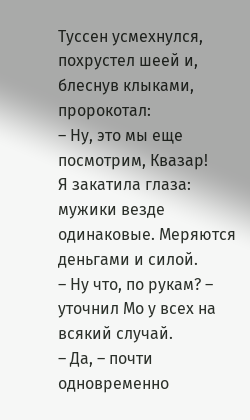Туссен усмехнулся, похрустел шеей и, блеснув клыками, пророкотал:
– Ну, это мы еще посмотрим, Квазар!
Я закатила глаза: мужики везде одинаковые. Меряются деньгами и силой.
– Ну что, по рукам? – уточнил Мо у всех на всякий случай.
– Да, – почти одновременно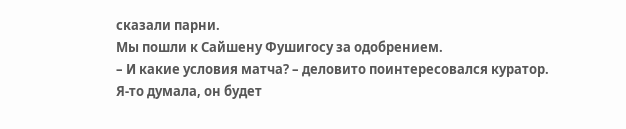сказали парни.
Мы пошли к Сайшену Фушигосу за одобрением.
– И какие условия матча? – деловито поинтересовался куратор.
Я-то думала, он будет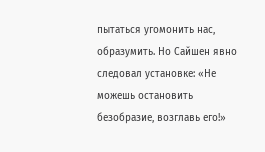пытаться угомонить нас, образумить. Но Сайшен явно следовал установке: «Не можешь остановить безобразие, возглавь его!»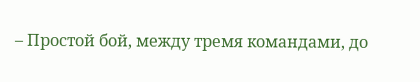– Простой бой, между тремя командами, до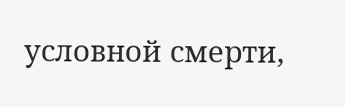условной смерти,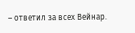– ответил за всех Вейнар.